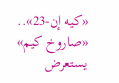«كيه إن-23».. «صاروخ كيم» يستعرض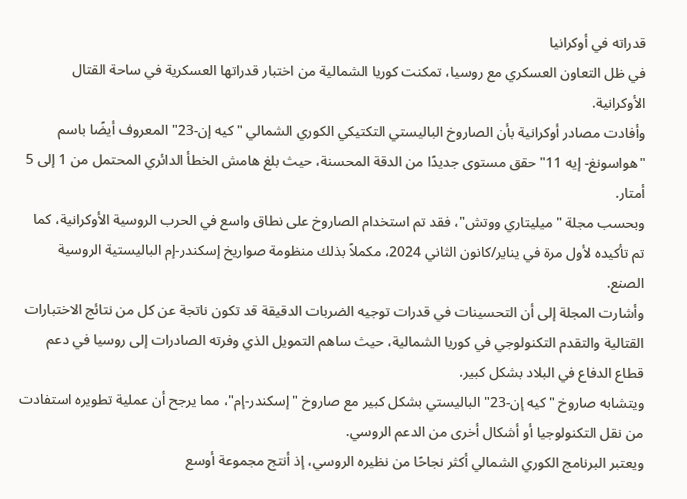قدراته في أوكرانيا
في ظل التعاون العسكري مع روسيا، تمكنت كوريا الشمالية من اختبار قدراتها العسكرية في ساحة القتال الأوكرانية.
وأفادت مصادر أوكرانية بأن الصاروخ الباليستي التكتيكي الكوري الشمالي "كيه إن-23" المعروف أيضًا باسم "هواسونغ- إيه 11" حقق مستوى جديدًا من الدقة المحسنة، حيث بلغ هامش الخطأ الدائري المحتمل من 1 إلى 5 أمتار.
وبحسب مجلة "ميليتاري ووتش"، فقد تم استخدام الصاروخ على نطاق واسع في الحرب الروسية الأوكرانية، كما تم تأكيده لأول مرة في يناير/كانون الثاني 2024، مكملاً بذلك منظومة صواريخ إسكندر-إم الباليستية الروسية الصنع.
وأشارت المجلة إلى أن التحسينات في قدرات توجيه الضربات الدقيقة قد تكون ناتجة عن كل من نتائج الاختبارات القتالية والتقدم التكنولوجي في كوريا الشمالية، حيث ساهم التمويل الذي وفرته الصادرات إلى روسيا في دعم قطاع الدفاع في البلاد بشكل كبير.
ويتشابه صاروخ "كيه إن-23" الباليستي بشكل كبير مع صاروخ "إسكندر-إم"، مما يرجح أن عملية تطويره استفادت من نقل التكنولوجيا أو أشكال أخرى من الدعم الروسي.
ويعتبر البرنامج الكوري الشمالي أكثر نجاحًا من نظيره الروسي، إذ أنتج مجموعة أوسع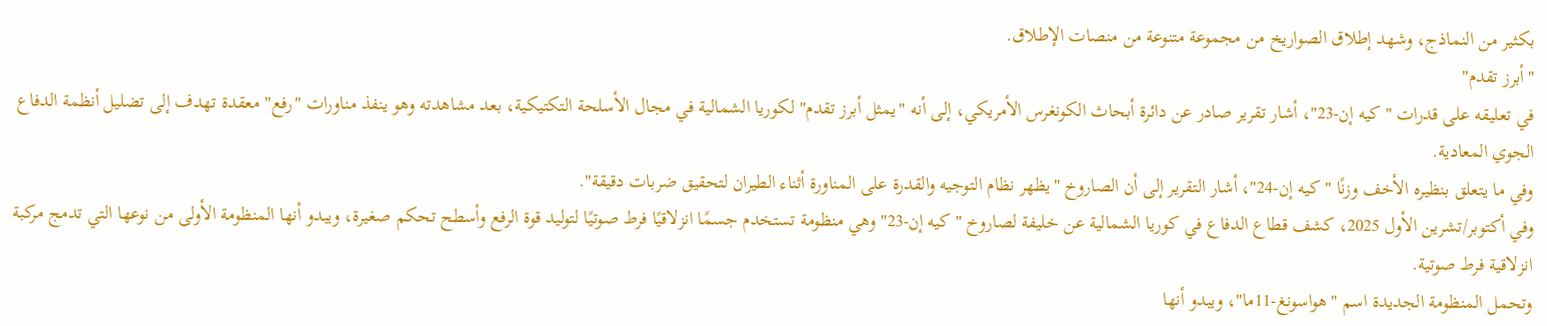بكثير من النماذج، وشهد إطلاق الصواريخ من مجموعة متنوعة من منصات الإطلاق.
"أبرز تقدم"
في تعليقه على قدرات "كيه إن-23"، أشار تقرير صادر عن دائرة أبحاث الكونغرس الأمريكي، إلى أنه "يمثل أبرز تقدم" لكوريا الشمالية في مجال الأسلحة التكتيكية، بعد مشاهدته وهو ينفذ مناورات "رفع" معقدة تهدف إلى تضليل أنظمة الدفاع الجوي المعادية.
وفي ما يتعلق بنظيره الأخف وزنًا "كيه إن-24"، أشار التقرير إلى أن الصاروخ "يظهر نظام التوجيه والقدرة على المناورة أثناء الطيران لتحقيق ضربات دقيقة".
وفي أكتوبر/تشرين الأول 2025، كشف قطاع الدفاع في كوريا الشمالية عن خليفة لصاروخ "كيه إن-23" وهي منظومة تستخدم جسمًا انزلاقيًا فرط صوتيًا لتوليد قوة الرفع وأسطح تحكم صغيرة، ويبدو أنها المنظومة الأولى من نوعها التي تدمج مركبة انزلاقية فرط صوتية.
وتحمل المنظومة الجديدة اسم "هواسونغ-11ما"، ويبدو أنها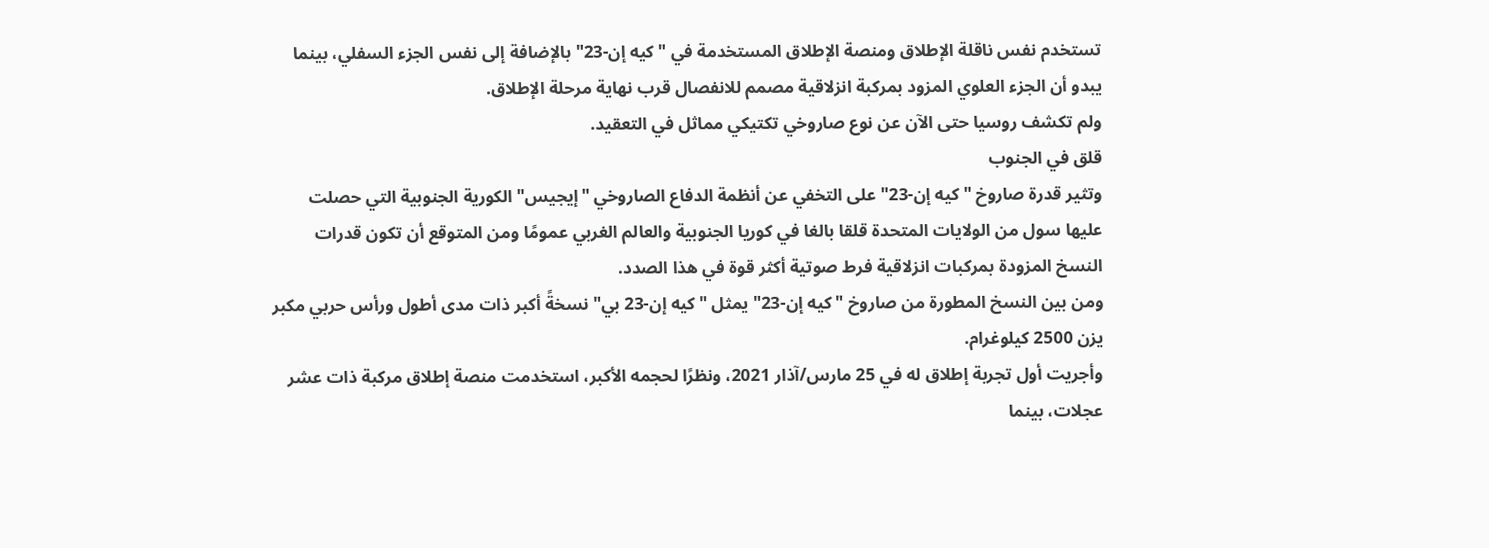تستخدم نفس ناقلة الإطلاق ومنصة الإطلاق المستخدمة في "كيه إن-23" بالإضافة إلى نفس الجزء السفلي، بينما يبدو أن الجزء العلوي المزود بمركبة انزلاقية مصمم للانفصال قرب نهاية مرحلة الإطلاق.
ولم تكشف روسيا حتى الآن عن نوع صاروخي تكتيكي مماثل في التعقيد.
قلق في الجنوب
وتثير قدرة صاروخ "كيه إن-23" على التخفي عن أنظمة الدفاع الصاروخي "إيجيس" الكورية الجنوبية التي حصلت عليها سول من الولايات المتحدة قلقا بالغا في كوريا الجنوبية والعالم الغربي عمومًا ومن المتوقع أن تكون قدرات النسخ المزودة بمركبات انزلاقية فرط صوتية أكثر قوة في هذا الصدد.
ومن بين النسخ المطورة من صاروخ "كيه إن-23" يمثل "كيه إن-23 بي" نسخةً أكبر ذات مدى أطول ورأس حربي مكبر يزن 2500 كيلوغرام.
وأجريت أول تجربة إطلاق له في 25 مارس/آذار 2021، ونظرًا لحجمه الأكبر، استخدمت منصة إطلاق مركبة ذات عشر عجلات، بينما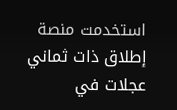استخدمت منصة إطلاق ذات ثماني عجلات في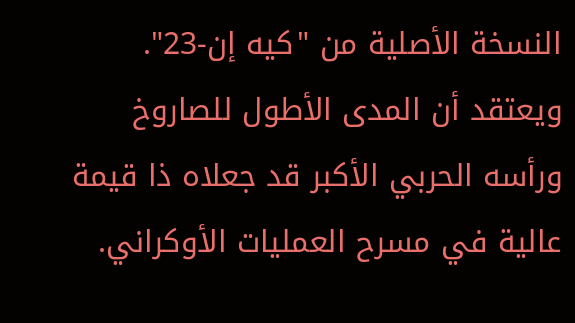النسخة الأصلية من "كيه إن-23".
ويعتقد أن المدى الأطول للصاروخ ورأسه الحربي الأكبر قد جعلاه ذا قيمة عالية في مسرح العمليات الأوكراني.